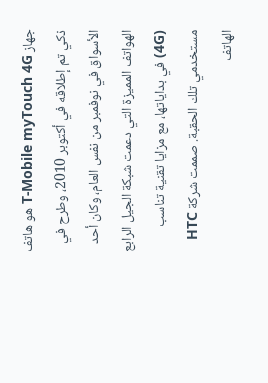جهاز T-Mobile myTouch 4G هو هاتف ذكي تم إطلاقه في أكتوبر 2010، وطرح في الأسواق في نوفمبر من نفس العام، وكان أحد الهواتف المميزة التي دعمت شبكة الجيل الرابع (4G) في بداياتها، مع مزايا تقنية تناسب مستخدمي تلك الحقبة. صممت شركة HTC الهاتف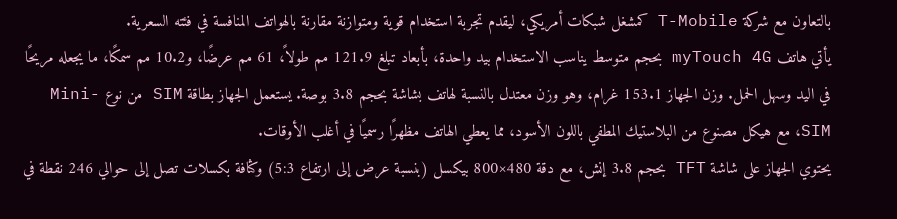بالتعاون مع شركة T-Mobile كمشغل شبكات أمريكي، ليقدم تجربة استخدام قوية ومتوازنة مقارنة بالهواتف المنافسة في فئته السعرية.
يأتي هاتف myTouch 4G بحجم متوسط يناسب الاستخدام بيد واحدة، بأبعاد تبلغ 121.9 مم طولاً، 61 مم عرضًا، و10.2 مم سمكًا، ما يجعله مريحًا في اليد وسهل الحمل. وزن الجهاز 153.1 غرام، وهو وزن معتدل بالنسبة لهاتف بشاشة بحجم 3.8 بوصة. يستعمل الجهاز بطاقة SIM من نوع Mini-SIM، مع هيكل مصنوع من البلاستيك المطفي باللون الأسود، مما يعطي الهاتف مظهرًا رسميًا في أغلب الأوقات.
يحتوي الجهاز على شاشة TFT بحجم 3.8 إنش، مع دقة 480×800 بيكسل (بنسبة عرض إلى ارتفاع 5:3) وكثافة بكسلات تصل إلى حوالي 246 نقطة في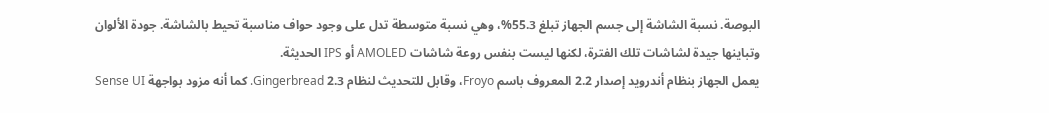البوصة. نسبة الشاشة إلى جسم الجهاز تبلغ 55.3%، وهي نسبة متوسطة تدل على وجود حواف مناسبة تحيط بالشاشة. جودة الألوان وتباينها جيدة لشاشات تلك الفترة، لكنها ليست بنفس روعة شاشات AMOLED أو IPS الحديثة.
يعمل الجهاز بنظام أندرويد إصدار 2.2 المعروف باسم Froyo، وقابل للتحديث لنظام 2.3 Gingerbread. كما أنه مزود بواجهة Sense UI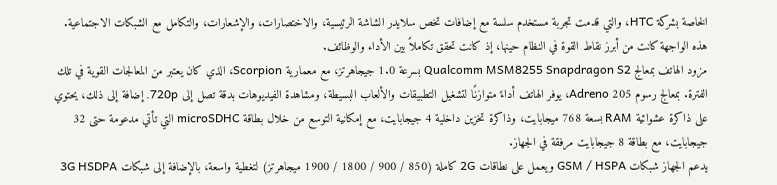الخاصة بشركة HTC، والتي قدمت تجربة مستخدم سلسة مع إضافات تخص سلايدر الشاشة الرئيسية، والاختصارات، والإشعارات، والتكامل مع الشبكات الاجتماعية. هذه الواجهة كانت من أبرز نقاط القوة في النظام حينها، إذ كانت تحقق تكاملاً بين الأداء والوظائف.
مزود الهاتف بمعالج Qualcomm MSM8255 Snapdragon S2 بسرعة 1.0 جيجاهرتز، مع معمارية Scorpion، الذي كان يعتبر من المعالجات القوية في تلك الفترة. بمعالج رسوم Adreno 205، يوفر الهاتف أداءً متوازنًا لتشغيل التطبيقات والألعاب البسيطة، ومشاهدة الفيديوهات بدقة تصل إلى 720p. إضافة إلى ذلك، يحتوي على ذاكرة عشوائية RAM بسعة 768 ميجابايت، وذاكرة تخزين داخلية 4 جيجابايت، مع إمكانية التوسع من خلال بطاقة microSDHC التي تأتي مدعومة حتى 32 جيجابايت، مع بطاقة 8 جيجابايت مرفقة في الجهاز.
يدعم الجهاز شبكات GSM / HSPA ويعمل على نطاقات 2G كاملة (850 / 900 / 1800 / 1900 ميجاهرتز) لتغطية واسعة، بالإضافة إلى شبكات 3G HSDPA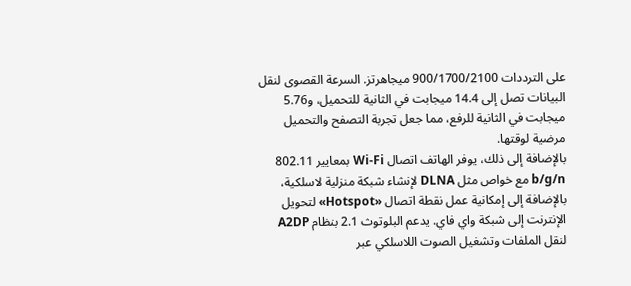على الترددات 900/1700/2100 ميجاهرتز. السرعة القصوى لنقل البيانات تصل إلى 14.4 ميجابت في الثانية للتحميل، و5.76 ميجابت في الثانية للرفع، مما جعل تجربة التصفح والتحميل مرضية لوقتها.
بالإضافة إلى ذلك، يوفر الهاتف اتصال Wi-Fi بمعايير 802.11 b/g/n مع خواص مثل DLNA لإنشاء شبكة منزلية لاسلكية، بالإضافة إلى إمكانية عمل نقطة اتصال «Hotspot» لتحويل الإنترنت إلى شبكة واي فاي. يدعم البلوتوث 2.1 بنظام A2DP لنقل الملفات وتشغيل الصوت اللاسلكي عبر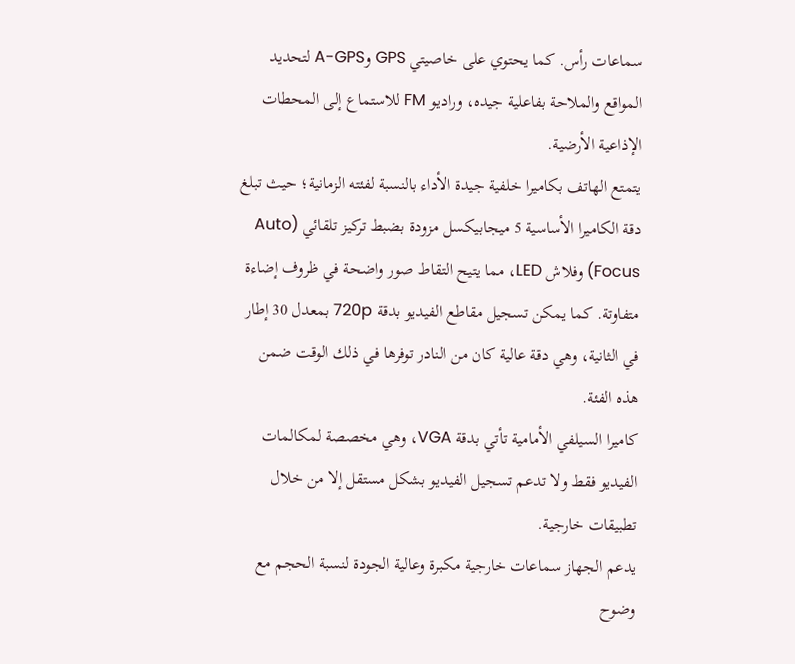سماعات رأس. كما يحتوي على خاصيتي GPS وA-GPS لتحديد المواقع والملاحة بفاعلية جيده، وراديو FM للاستماع إلى المحطات الإذاعية الأرضية.
يتمتع الهاتف بكاميرا خلفية جيدة الأداء بالنسبة لفئته الزمانية؛ حيث تبلغ دقة الكاميرا الأساسية 5 ميجابيكسل مزودة بضبط تركيز تلقائي (Auto Focus) وفلاش LED، مما يتيح التقاط صور واضحة في ظروف إضاءة متفاوتة. كما يمكن تسجيل مقاطع الفيديو بدقة 720p بمعدل 30 إطار في الثانية، وهي دقة عالية كان من النادر توفرها في ذلك الوقت ضمن هذه الفئة.
كاميرا السيلفي الأمامية تأتي بدقة VGA، وهي مخصصة لمكالمات الفيديو فقط ولا تدعم تسجيل الفيديو بشكل مستقل إلا من خلال تطبيقات خارجية.
يدعم الجهاز سماعات خارجية مكبرة وعالية الجودة لنسبة الحجم مع وضوح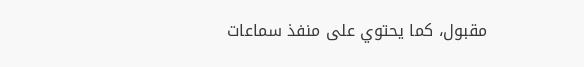مقبول، كما يحتوي على منفذ سماعات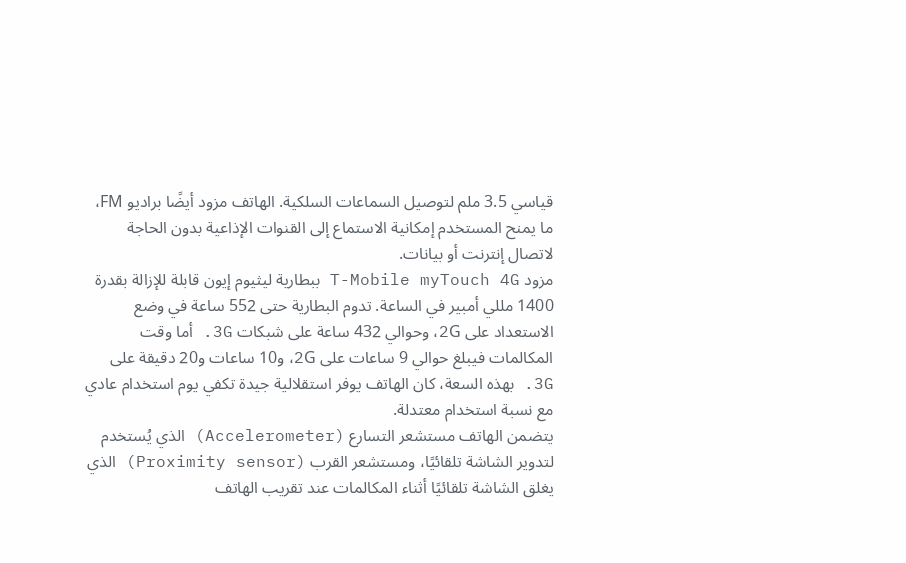قياسي 3.5 ملم لتوصيل السماعات السلكية. الهاتف مزود أيضًا براديو FM، ما يمنح المستخدم إمكانية الاستماع إلى القنوات الإذاعية بدون الحاجة لاتصال إنترنت أو بيانات.
مزود T-Mobile myTouch 4G ببطارية ليثيوم إيون قابلة للإزالة بقدرة 1400 مللي أمبير في الساعة. تدوم البطارية حتى 552 ساعة في وضع الاستعداد على 2G، وحوالي 432 ساعة على شبكات 3G. أما وقت المكالمات فيبلغ حوالي 9 ساعات على 2G، و10 ساعات و20 دقيقة على 3G. بهذه السعة، كان الهاتف يوفر استقلالية جيدة تكفي يوم استخدام عادي مع نسبة استخدام معتدلة.
يتضمن الهاتف مستشعر التسارع (Accelerometer) الذي يُستخدم لتدوير الشاشة تلقائيًا، ومستشعر القرب (Proximity sensor) الذي يغلق الشاشة تلقائيًا أثناء المكالمات عند تقريب الهاتف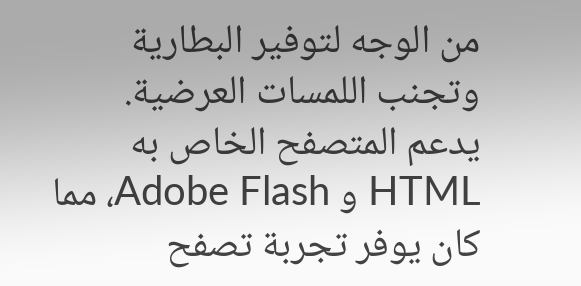من الوجه لتوفير البطارية وتجنب اللمسات العرضية. يدعم المتصفح الخاص به HTML و Adobe Flash، مما كان يوفر تجربة تصفح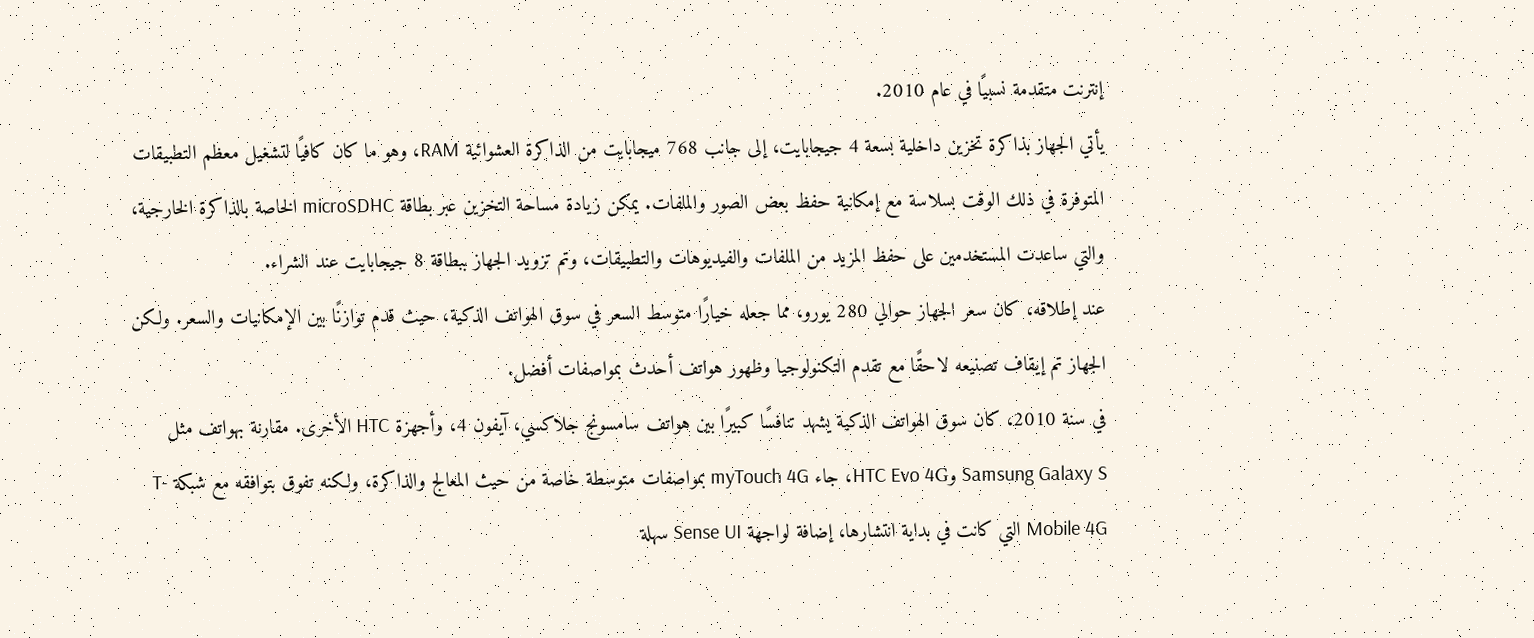إنترنت متقدمة نسبيًا في عام 2010.
يأتي الجهاز بذاكرة تخزين داخلية بسعة 4 جيجابايت، إلى جانب 768 ميجابايت من الذاكرة العشوائية RAM، وهو ما كان كافيًا لتشغيل معظم التطبيقات المتوفرة في ذلك الوقت بسلاسة مع إمكانية حفظ بعض الصور والملفات. يمكن زيادة مساحة التخزين عبر بطاقة microSDHC الخاصة بالذاكرة الخارجية، والتي ساعدت المستخدمين على حفظ المزيد من الملفات والفيديوهات والتطبيقات، وتم تزويد الجهاز ببطاقة 8 جيجابايت عند الشراء.
عند إطلاقه، كان سعر الجهاز حوالي 280 يورو، مما جعله خيارًا متوسط السعر في سوق الهواتف الذكية، حيث قدم توازنًا بين الإمكانيات والسعر. ولكن الجهاز تم إيقاف تصنيعه لاحقًا مع تقدم التكنولوجيا وظهور هواتف أحدث بمواصفات أفضل.
في سنة 2010، كان سوق الهواتف الذكية يشهد تنافسًا كبيرًا بين هواتف سامسونج جلاكسي، آيفون 4، وأجهزة HTC الأخرى. مقارنة بهواتف مثل Samsung Galaxy S وHTC Evo 4G، جاء myTouch 4G بمواصفات متوسطة خاصة من حيث المعالج والذاكرة، ولكنه تفوق بتوافقه مع شبكة T-Mobile 4G التي كانت في بداية انتشارها، إضافة لواجهة Sense UI سهلة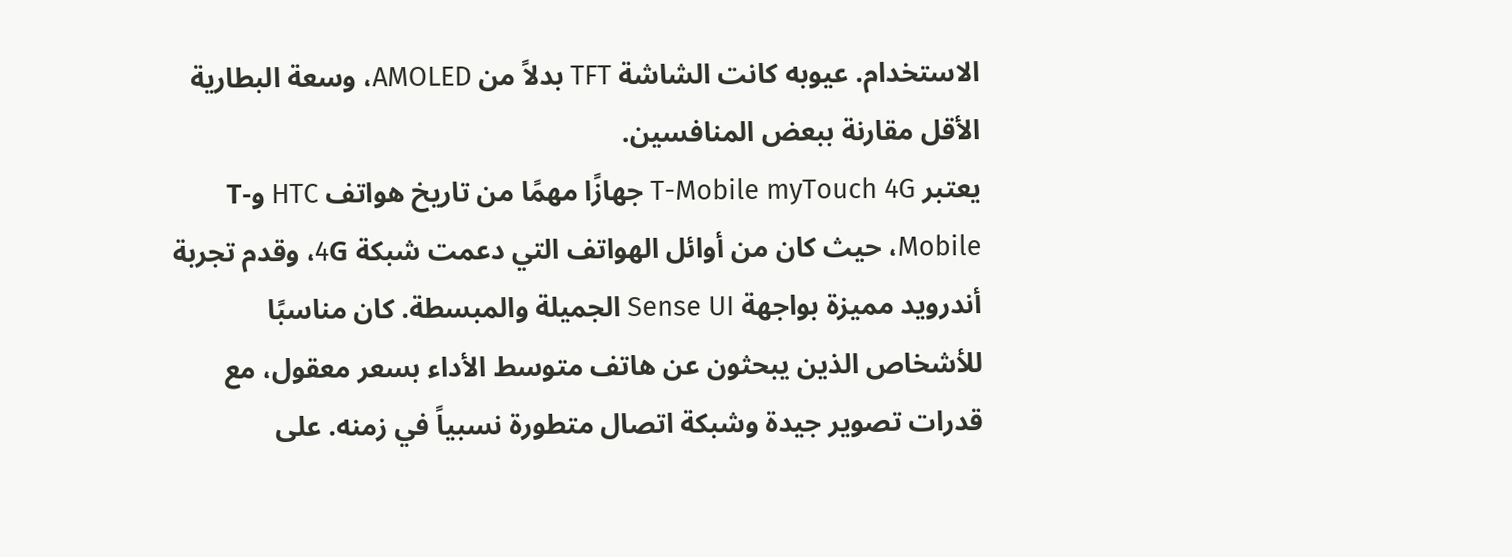الاستخدام. عيوبه كانت الشاشة TFT بدلاً من AMOLED، وسعة البطارية الأقل مقارنة ببعض المنافسين.
يعتبر T-Mobile myTouch 4G جهازًا مهمًا من تاريخ هواتف HTC وT-Mobile، حيث كان من أوائل الهواتف التي دعمت شبكة 4G، وقدم تجربة أندرويد مميزة بواجهة Sense UI الجميلة والمبسطة. كان مناسبًا للأشخاص الذين يبحثون عن هاتف متوسط الأداء بسعر معقول، مع قدرات تصوير جيدة وشبكة اتصال متطورة نسبياً في زمنه. على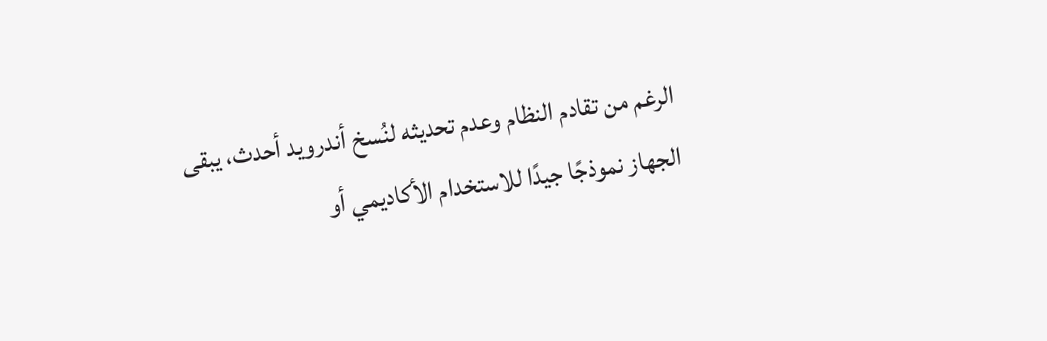الرغم من تقادم النظام وعدم تحديثه لنُسخ أندرويد أحدث، يبقى الجهاز نموذجًا جيدًا للاستخدام الأكاديمي أو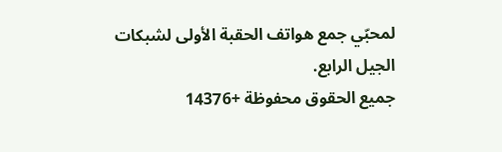لمحبّي جمع هواتف الحقبة الأولى لشبكات الجيل الرابع.
جميع الحقوق محفوظة +14376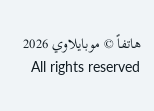هاتفاً © موبايلاوي 2026 All rights reserved